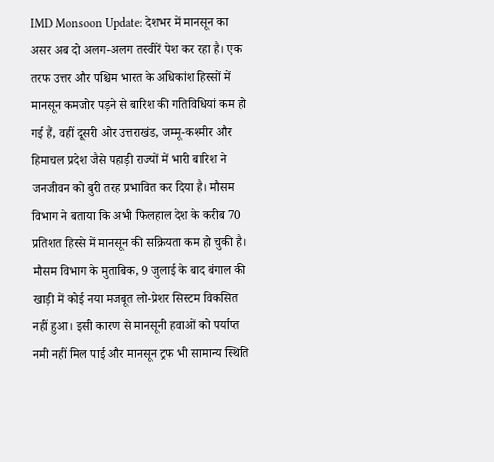IMD Monsoon Update: देशभर में मानसून का असर अब दो अलग-अलग तस्वीरें पेश कर रहा है। एक तरफ उत्तर और पश्चिम भारत के अधिकांश हिस्सों में मानसून कमजोर पड़ने से बारिश की गतिविधियां कम हो गई हैं, वहीं दूसरी ओर उत्तराखंड, जम्मू-कश्मीर और हिमाचल प्रदेश जैसे पहाड़ी राज्यों में भारी बारिश ने जनजीवन को बुरी तरह प्रभावित कर दिया है। मौसम विभाग ने बताया कि अभी फिलहाल देश के करीब 70 प्रतिशत हिस्से में मानसून की सक्रियता कम हो चुकी है।
मौसम विभाग के मुताबिक, 9 जुलाई के बाद बंगाल की खाड़ी में कोई नया मजबूत लो-प्रेशर सिस्टम विकसित नहीं हुआ। इसी कारण से मानसूनी हवाओं को पर्याप्त नमी नहीं मिल पाई और मानसून ट्रफ भी सामान्य स्थिति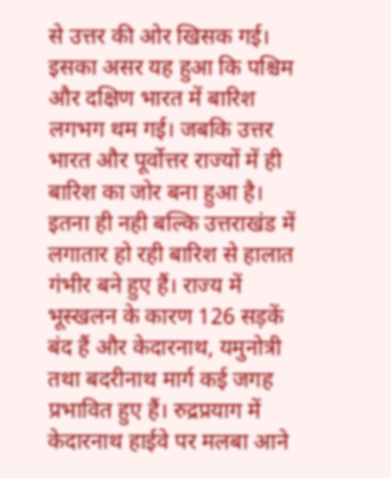से उत्तर की ओर खिसक गई। इसका असर यह हुआ कि पश्चिम और दक्षिण भारत में बारिश लगभग थम गई। जबकि उत्तर भारत और पूर्वोत्तर राज्यों में ही बारिश का जोर बना हुआ है।
इतना ही नही बल्कि उत्तराखंड में लगातार हो रही बारिश से हालात गंभीर बने हुए हैं। राज्य में भूस्खलन के कारण 126 सड़कें बंद हैं और केदारनाथ, यमुनोत्री तथा बदरीनाथ मार्ग कई जगह प्रभावित हुए हैं। रुद्रप्रयाग में केदारनाथ हाईवे पर मलबा आने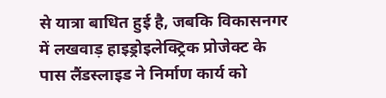से यात्रा बाधित हुई है, जबकि विकासनगर में लखवाड़ हाइड्रोइलेक्ट्रिक प्रोजेक्ट के पास लैंडस्लाइड ने निर्माण कार्य को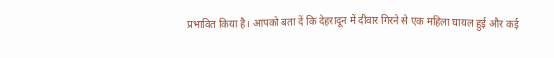प्रभावित किया है। आपको बता दें कि देहरादून में दीवार गिरने से एक महिला घायल हुई और कई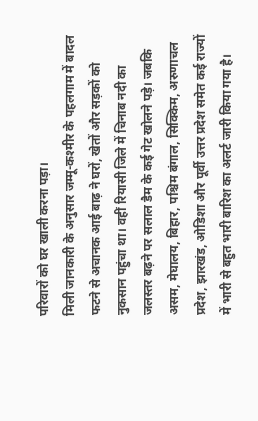परिवारों को घर खाली करना पड़ा।
मिली जानकारी के अनुसार जम्मू-कश्मीर के पहलगाम में बादल फटने से अचानक आई बाढ़ ने घरों, खेतों और सड़कों को नुकसान पहुंचा था। वहीं रियासी जिले में चिनाब नदी का जलस्तर बढ़ने पर सलाल डैम के कई गेट खोलने पड़े। जबकि असम, मेघालय, बिहार, पश्चिम बंगाल, सिक्किम, अरुणाचल प्रदेश, झारखंड, ओडिशा और पूर्वी उत्तर प्रदेश समेत कई राज्यों में भारी से बहुत भारी बारिश का अलर्ट जारी किया गया है।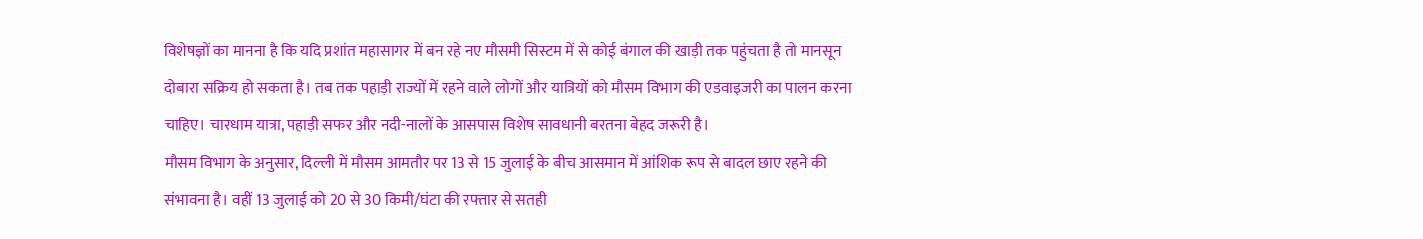विशेषज्ञों का मानना है कि यदि प्रशांत महासागर में बन रहे नए मौसमी सिस्टम में से कोई बंगाल की खाड़ी तक पहुंचता है तो मानसून दोबारा सक्रिय हो सकता है। तब तक पहाड़ी राज्यों में रहने वाले लोगों और यात्रियों को मौसम विभाग की एडवाइजरी का पालन करना चाहिए। चारधाम यात्रा, पहाड़ी सफर और नदी-नालों के आसपास विशेष सावधानी बरतना बेहद जरूरी है।
मौसम विभाग के अनुसार, दिल्ली में मौसम आमतौर पर 13 से 15 जुलाई के बीच आसमान में आंशिक रूप से बादल छाए रहने की संभावना है। वहीं 13 जुलाई को 20 से 30 किमी/घंटा की रफ्तार से सतही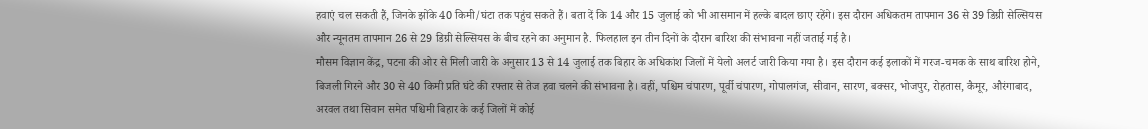हवाएं चल सकती हैं, जिनके झोंके 40 किमी/घंटा तक पहुंच सकते हैं। बता दें कि 14 और 15 जुलाई को भी आसमान में हल्के बादल छाए रहेंगे। इस दौरान अधिकतम तापमान 36 से 39 डिग्री सेल्सियस और न्यूनतम तापमान 26 से 29 डिग्री सेल्सियस के बीच रहने का अनुमान है. फिलहाल इन तीन दिनों के दौरान बारिश की संभावना नहीं जताई गई है।
मौसम विज्ञान केंद्र, पटना की ओर से मिली जारी के अनुसार 13 से 14 जुलाई तक बिहार के अधिकांश जिलों में येलो अलर्ट जारी किया गया है। इस दौरान कई इलाकों में गरज-चमक के साथ बारिश होने, बिजली गिरने और 30 से 40 किमी प्रति घंटे की रफ्तार से तेज हवा चलने की संभावना है। वहीं, पश्चिम चंपारण, पूर्वी चंपारण, गोपालगंज, सीवान, सारण, बक्सर, भोजपुर, रोहतास, कैमूर, औरंगाबाद, अरवल तथा सिवान समेत पश्चिमी बिहार के कई जिलों में कोई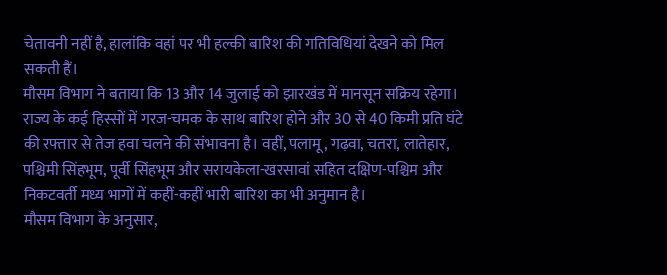चेतावनी नहीं है, हालांकि वहां पर भी हल्की बारिश की गतिविधियां देखने को मिल सकती हैं।
मौसम विभाग ने बताया कि 13 और 14 जुलाई को झारखंड में मानसून सक्रिय रहेगा। राज्य के कई हिस्सों में गरज-चमक के साथ बारिश होने और 30 से 40 किमी प्रति घंटे की रफ्तार से तेज हवा चलने की संभावना है। वहीं, पलामू, गढ़वा, चतरा, लातेहार, पश्चिमी सिंहभूम, पूर्वी सिंहभूम और सरायकेला-खरसावां सहित दक्षिण-पश्चिम और निकटवर्ती मध्य भागों में कहीं-कहीं भारी बारिश का भी अनुमान है।
मौसम विभाग के अनुसार,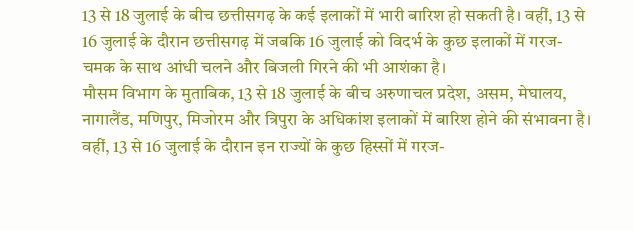13 से 18 जुलाई के बीच छत्तीसगढ़ के कई इलाकों में भारी बारिश हो सकती है। वहीं, 13 से 16 जुलाई के दौरान छत्तीसगढ़ में जबकि 16 जुलाई को विदर्भ के कुछ इलाकों में गरज-चमक के साथ आंधी चलने और बिजली गिरने की भी आशंका है।
मौसम विभाग के मुताबिक, 13 से 18 जुलाई के बीच अरुणाचल प्रदेश, असम, मेघालय, नागालैंड, मणिपुर, मिजोरम और त्रिपुरा के अधिकांश इलाकों में बारिश होने की संभावना है। वहीं, 13 से 16 जुलाई के दौरान इन राज्यों के कुछ हिस्सों में गरज-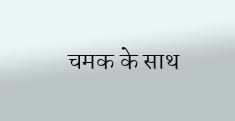चमक के साथ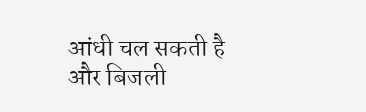आंधी चल सकती है और बिजली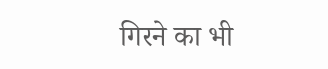गिरने का भी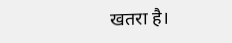खतरा है।